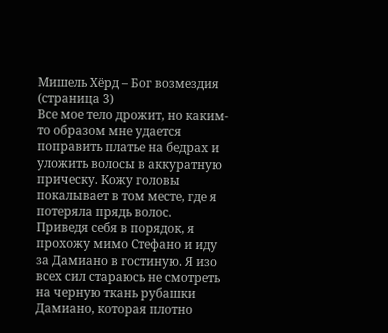Мишель Хёрд – Бог возмездия (страница 3)
Все мое тело дрожит, но каким-то образом мне удается поправить платье на бедрах и уложить волосы в аккуратную прическу. Кожу головы покалывает в том месте, где я потеряла прядь волос.
Приведя себя в порядок, я прохожу мимо Стефано и иду за Дамиано в гостиную. Я изо всех сил стараюсь не смотреть на черную ткань рубашки Дамиано, которая плотно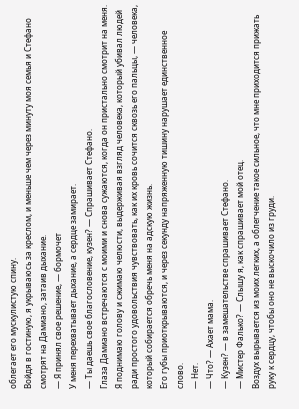облегает его мускулистую спину.
Войдя в гостиную, я укрываюсь за креслом, и меньше чем через минуту моя семья и Стефано смотрят на Дамиано, затаив дыхание.
— Я принял свое решение, — бормочет
У меня перехватывает дыхание, а сердце замирает.
— Ты даешь свое благословение, кузен? — Спрашивает Стефано.
Глаза Дамиано встречаются с моими и снова сужаются, когда он пристально смотрит на меня.
Я поднимаю голову и сжимаю челюсти, выдерживая взгляд человека, который убивал людей ради простого удовольствия чувствовать, как их кровь сочится сквозь его пальцы, — человека, который собирается обречь меня на адскую жизнь.
Его губы приоткрываются, и через секунду напряженную тишину нарушает единственное слово.
— Нет.
— Что? — Ахает мама.
— Кузен? — в замешательстве спрашивает Стефано.
— Мистер Фалько? — Слышу я, как спрашивает мой отец.
Воздух вырывается из моих легких, а облегчение такое сильное, что мне приходится прижать руку к сердцу, чтобы оно не выскочило из груди.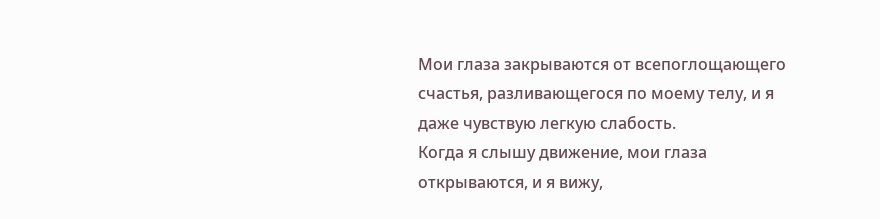Мои глаза закрываются от всепоглощающего счастья, разливающегося по моему телу, и я даже чувствую легкую слабость.
Когда я слышу движение, мои глаза открываются, и я вижу,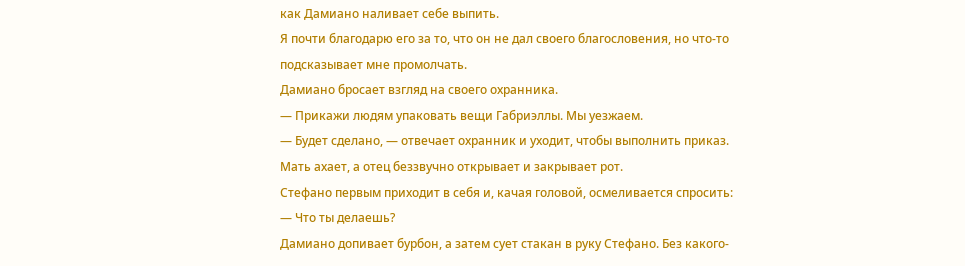как Дамиано наливает себе выпить.
Я почти благодарю его за то, что он не дал своего благословения, но что-то подсказывает мне промолчать.
Дамиано бросает взгляд на своего охранника.
— Прикажи людям упаковать вещи Габриэллы. Мы уезжаем.
— Будет сделано, — отвечает охранник и уходит, чтобы выполнить приказ.
Мать ахает, а отец беззвучно открывает и закрывает рот.
Стефано первым приходит в себя и, качая головой, осмеливается спросить:
— Что ты делаешь?
Дамиано допивает бурбон, а затем сует стакан в руку Стефано. Без какого-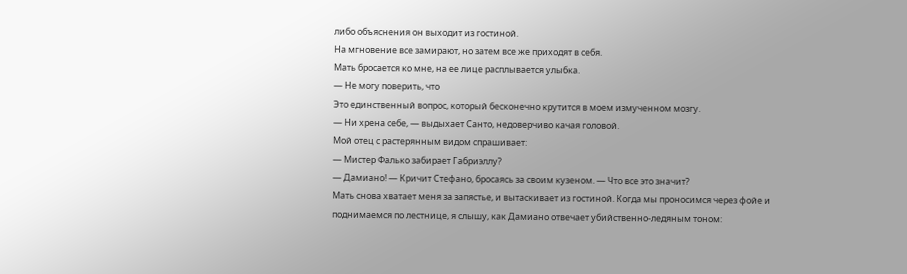либо объяснения он выходит из гостиной.
На мгновение все замирают, но затем все же приходят в себя.
Мать бросается ко мне, на ее лице расплывается улыбка.
— Не могу поверить, что
Это единственный вопрос, который бесконечно крутится в моем измученном мозгу.
— Ни хрена себе, — выдыхает Санто, недоверчиво качая головой.
Мой отец с растерянным видом спрашивает:
— Мистер Фалько забирает Габриэллу?
— Дамиано! — Кричит Стефано, бросаясь за своим кузеном. — Что все это значит?
Мать снова хватает меня за запястье, и вытаскивает из гостиной. Когда мы проносимся через фойе и поднимаемся по лестнице, я слышу, как Дамиано отвечает убийственно-ледяным тоном: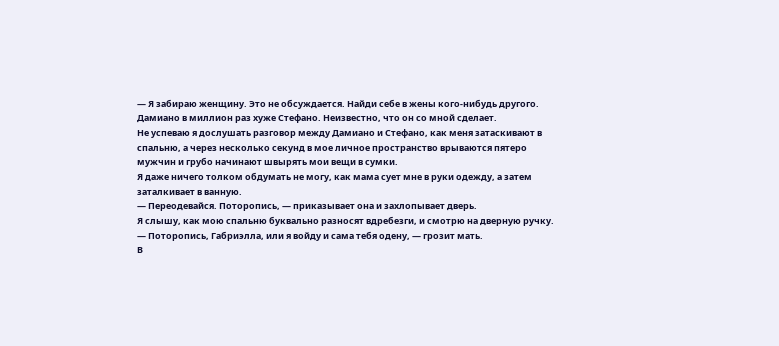— Я забираю женщину. Это не обсуждается. Найди себе в жены кого-нибудь другого.
Дамиано в миллион раз хуже Стефано. Неизвестно, что он со мной сделает.
Не успеваю я дослушать разговор между Дамиано и Стефано, как меня затаскивают в спальню, а через несколько секунд в мое личное пространство врываются пятеро мужчин и грубо начинают швырять мои вещи в сумки.
Я даже ничего толком обдумать не могу, как мама сует мне в руки одежду, а затем заталкивает в ванную.
— Переодевайся. Поторопись, — приказывает она и захлопывает дверь.
Я слышу, как мою спальню буквально разносят вдребезги, и смотрю на дверную ручку.
— Поторопись, Габриэлла, или я войду и сама тебя одену, — грозит мать.
В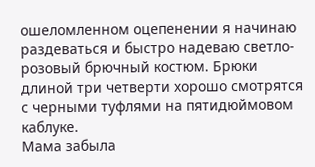ошеломленном оцепенении я начинаю раздеваться и быстро надеваю светло-розовый брючный костюм. Брюки длиной три четверти хорошо смотрятся с черными туфлями на пятидюймовом каблуке.
Мама забыла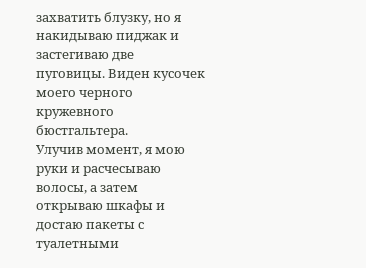захватить блузку, но я накидываю пиджак и застегиваю две пуговицы. Виден кусочек моего черного кружевного бюстгальтера.
Улучив момент, я мою руки и расчесываю волосы, а затем открываю шкафы и достаю пакеты с туалетными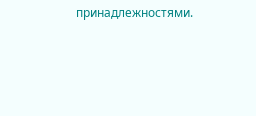принадлежностями.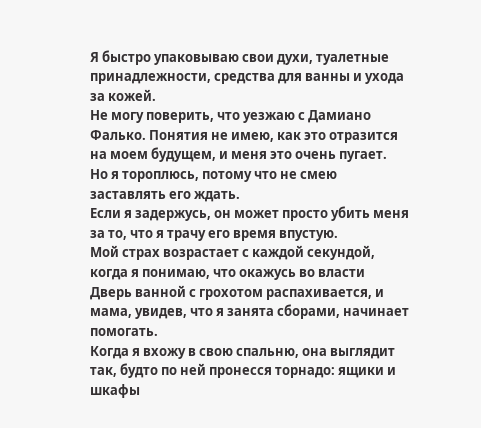Я быстро упаковываю свои духи, туалетные принадлежности, средства для ванны и ухода за кожей.
Не могу поверить, что уезжаю с Дамиано Фалько. Понятия не имею, как это отразится на моем будущем, и меня это очень пугает.
Но я тороплюсь, потому что не смею заставлять его ждать.
Если я задержусь, он может просто убить меня за то, что я трачу его время впустую.
Мой страх возрастает с каждой секундой, когда я понимаю, что окажусь во власти
Дверь ванной с грохотом распахивается, и мама, увидев, что я занята сборами, начинает помогать.
Когда я вхожу в свою спальню, она выглядит так, будто по ней пронесся торнадо: ящики и шкафы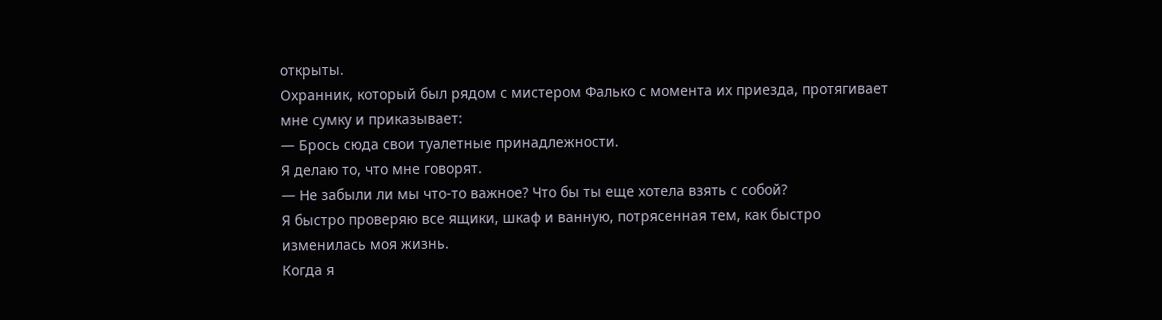открыты.
Охранник, который был рядом с мистером Фалько с момента их приезда, протягивает мне сумку и приказывает:
— Брось сюда свои туалетные принадлежности.
Я делаю то, что мне говорят.
— Не забыли ли мы что-то важное? Что бы ты еще хотела взять с собой?
Я быстро проверяю все ящики, шкаф и ванную, потрясенная тем, как быстро изменилась моя жизнь.
Когда я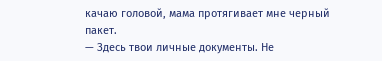качаю головой, мама протягивает мне черный пакет.
— Здесь твои личные документы. Не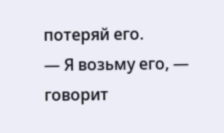потеряй его.
— Я возьму его, — говорит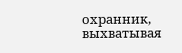охранник, выхватывая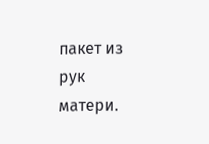пакет из рук матери.